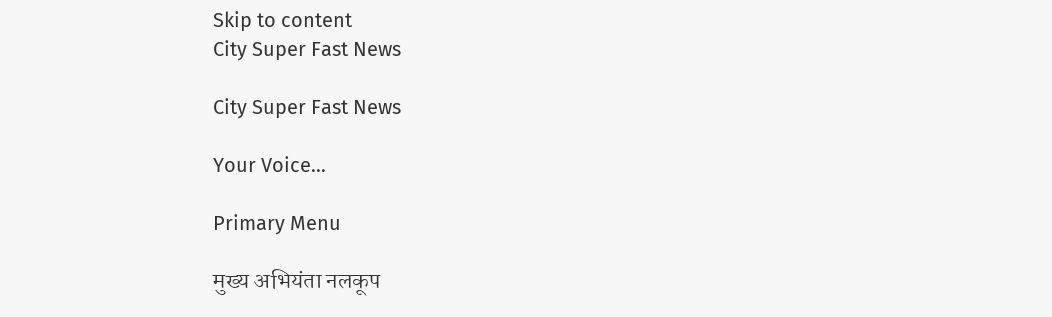Skip to content
City Super Fast News

City Super Fast News

Your Voice…

Primary Menu

मुख्य अभियंता नलकूप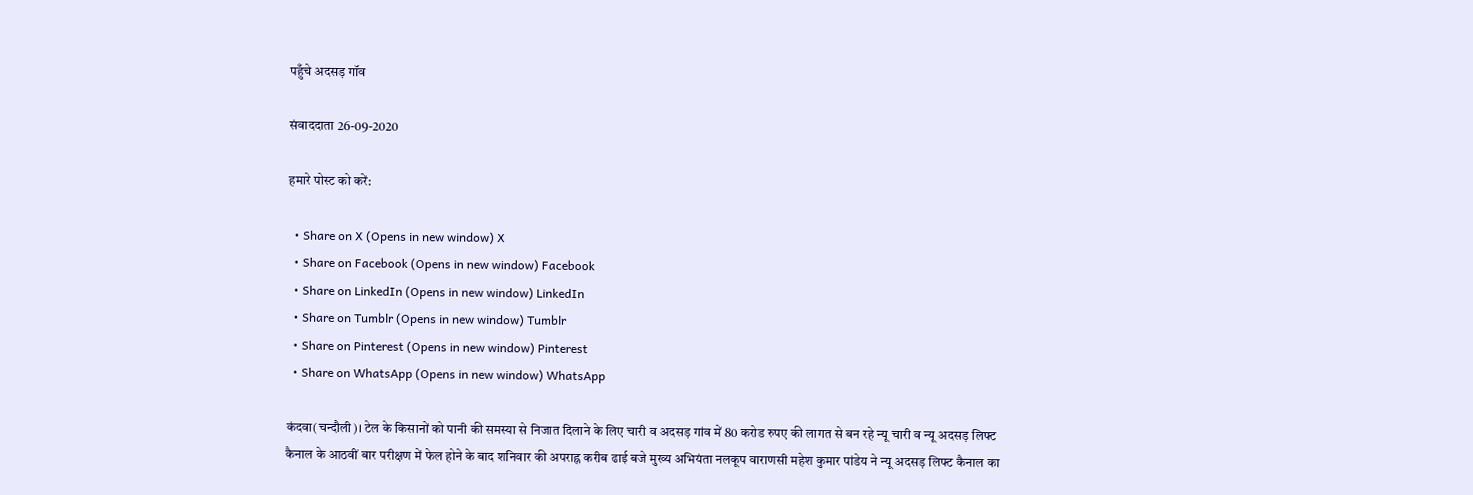पहुँचे अदसड़ गॉव

संवाददाता 26-09-2020

हमारे पोस्ट को करें:

  • Share on X (Opens in new window) X
  • Share on Facebook (Opens in new window) Facebook
  • Share on LinkedIn (Opens in new window) LinkedIn
  • Share on Tumblr (Opens in new window) Tumblr
  • Share on Pinterest (Opens in new window) Pinterest
  • Share on WhatsApp (Opens in new window) WhatsApp

कंदवा(चन्दौली)। टेल के किसानों को पानी की समस्या से निजात दिलाने के लिए चारी व अदसड़ गांव में 80 करोड रुपए की लागत से बन रहे न्यू चारी व न्यू अदसड़ लिफ्ट कैनाल के आठवीं बार परीक्षण में फेल होने के बाद शनिवार की अपराह्न करीब ढाई बजे मुख्य अभियंता नलकूप वाराणसी महेश कुमार पांडेय ने न्यू अदसड़ लिफ्ट कैनाल का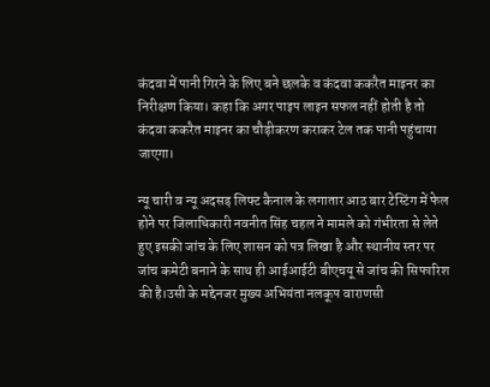कंदवा में पानी गिरने के लिए बने छलके व कंदवा ककरैत माइनर का निरीक्षण किया। कहा कि अगर पाइप लाइन सफल नहीं होती है तो कंदवा ककरैत माइनर का चौड़ीकरण कराकर टेल तक पानी पहुंचाया जाएगा।

न्यू चारी व न्यू अदसड़ लिफ्ट कैनाल के लगातार आठ बार टेस्टिंग में फेल होने पर जिलाधिकारी नवनीत सिंह चहल ने मामले को गंभीरता से लेते हुए इसकी जांच के लिए शासन को पत्र लिखा है और स्थानीय स्तर पर जांच कमेटी बनाने के साथ ही आईआईटी बीएचयू से जांच की सिफारिश की है।उसी के मद्देनजर मुख्य अभियंता नलकूप वाराणसी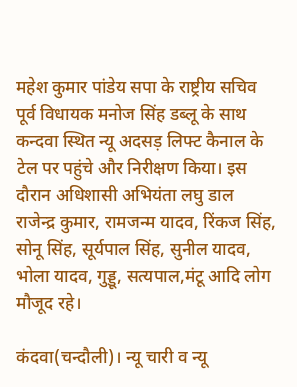महेश कुमार पांडेय सपा के राष्ट्रीय सचिव पूर्व विधायक मनोज सिंह डब्लू के साथ कन्दवा स्थित न्यू अदसड़ लिफ्ट कैनाल के टेल पर पहुंचे और निरीक्षण किया। इस दौरान अधिशासी अभियंता लघु डाल राजेन्द्र कुमार, रामजन्म यादव, रिंकज सिंह, सोनू सिंह, सूर्यपाल सिंह, सुनील यादव, भोला यादव, गुड्डू, सत्यपाल,मंटू आदि लोग मौजूद रहे।

कंदवा(चन्दौली)। न्यू चारी व न्यू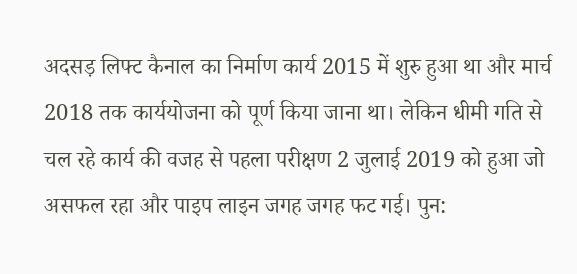अदसड़ लिफ्ट कैनाल का निर्माण कार्य 2015 में शुरु हुआ था और मार्च 2018 तक कार्ययोजना को पूर्ण किया जाना था। लेकिन धीमी गति से चल रहे कार्य की वजह से पहला परीक्षण 2 जुलाई 2019 को हुआ जो असफल रहा और पाइप लाइन जगह जगह फट गई। पुन: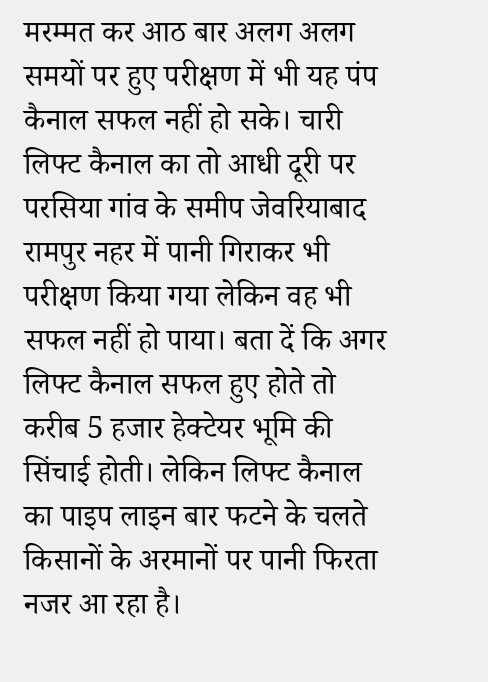मरम्मत कर आठ बार अलग अलग समयों पर हुए परीक्षण में भी यह पंप कैनाल सफल नहीं हो सके। चारी लिफ्ट कैनाल का तो आधी दूरी पर परसिया गांव के समीप जेवरियाबाद रामपुर नहर में पानी गिराकर भी परीक्षण किया गया लेकिन वह भी सफल नहीं हो पाया। बता दें कि अगर लिफ्ट कैनाल सफल हुए होते तो करीब 5 हजार हेक्टेयर भूमि की सिंचाई होती। लेकिन लिफ्ट कैनाल का पाइप लाइन बार फटने के चलते किसानों के अरमानों पर पानी फिरता नजर आ रहा है।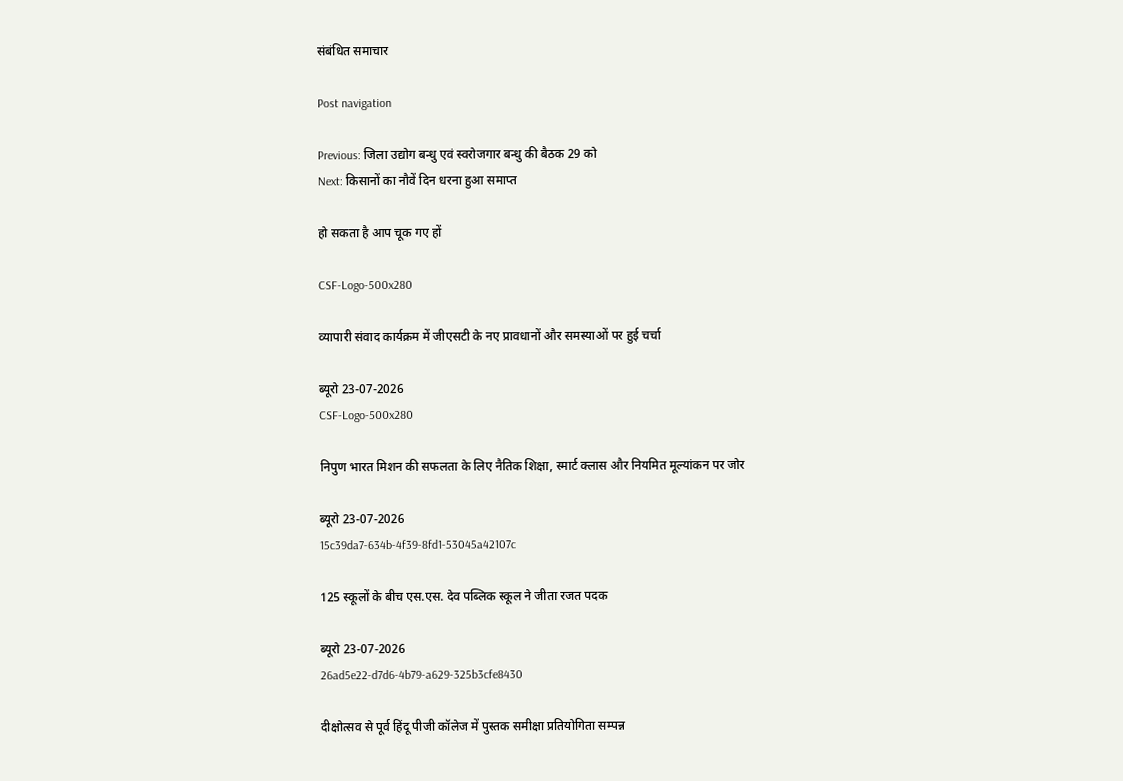संबंधित समाचार

Post navigation

Previous: जिला उद्योग बन्धु एवं स्वरोजगार बन्धु की बैठक 29 को
Next: किसानों का नौवें दिन धरना हुआ समाप्त

हो सकता है आप चूक गए हों

CSF-Logo-500x280

व्यापारी संवाद कार्यक्रम में जीएसटी के नए प्रावधानों और समस्याओं पर हुई चर्चा

ब्यूरो 23-07-2026
CSF-Logo-500x280

निपुण भारत मिशन की सफलता के लिए नैतिक शिक्षा, स्मार्ट क्लास और नियमित मूल्यांकन पर जोर

ब्यूरो 23-07-2026
15c39da7-634b-4f39-8fd1-53045a42107c

125 स्कूलों के बीच एस.एस. देव पब्लिक स्कूल ने जीता रजत पदक

ब्यूरो 23-07-2026
26ad5e22-d7d6-4b79-a629-325b3cfe8430

दीक्षोत्सव से पूर्व हिंदू पीजी कॉलेज में पुस्तक समीक्षा प्रतियोगिता सम्पन्न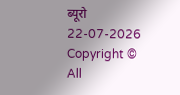ब्यूरो 22-07-2026
Copyright © All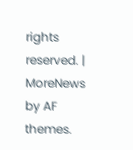rights reserved. | MoreNews by AF themes.